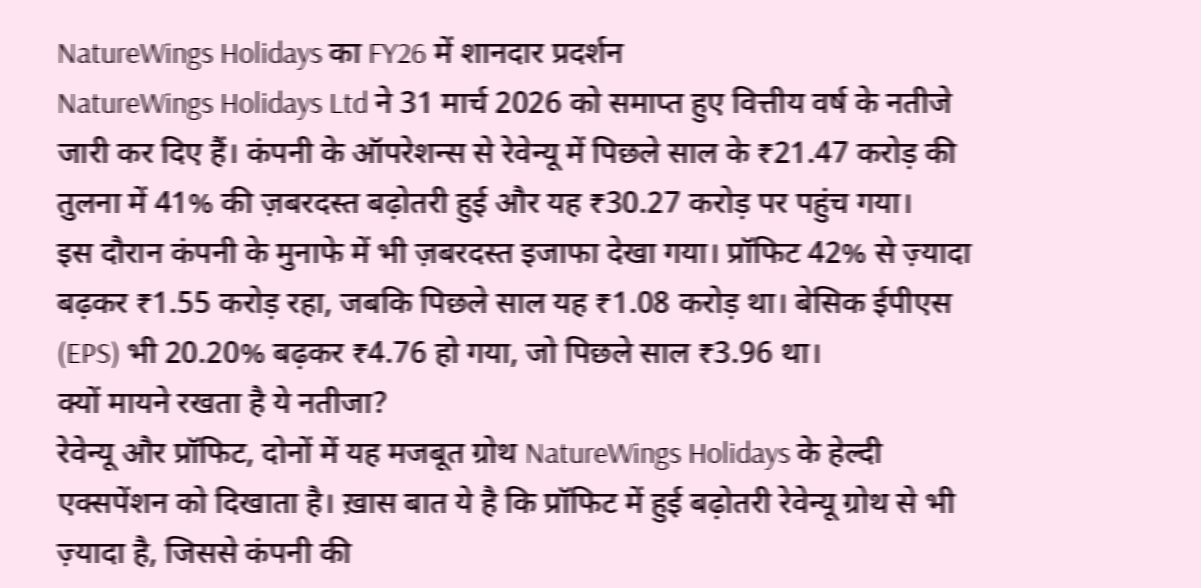NatureWings Holidays का FY26 में शानदार प्रदर्शन
NatureWings Holidays Ltd ने 31 मार्च 2026 को समाप्त हुए वित्तीय वर्ष के नतीजे जारी कर दिए हैं। कंपनी के ऑपरेशन्स से रेवेन्यू में पिछले साल के ₹21.47 करोड़ की तुलना में 41% की ज़बरदस्त बढ़ोतरी हुई और यह ₹30.27 करोड़ पर पहुंच गया।
इस दौरान कंपनी के मुनाफे में भी ज़बरदस्त इजाफा देखा गया। प्रॉफिट 42% से ज़्यादा बढ़कर ₹1.55 करोड़ रहा, जबकि पिछले साल यह ₹1.08 करोड़ था। बेसिक ईपीएस (EPS) भी 20.20% बढ़कर ₹4.76 हो गया, जो पिछले साल ₹3.96 था।
क्यों मायने रखता है ये नतीजा?
रेवेन्यू और प्रॉफिट, दोनों में यह मजबूत ग्रोथ NatureWings Holidays के हेल्दी एक्सपेंशन को दिखाता है। ख़ास बात ये है कि प्रॉफिट में हुई बढ़ोतरी रेवेन्यू ग्रोथ से भी ज़्यादा है, जिससे कंपनी की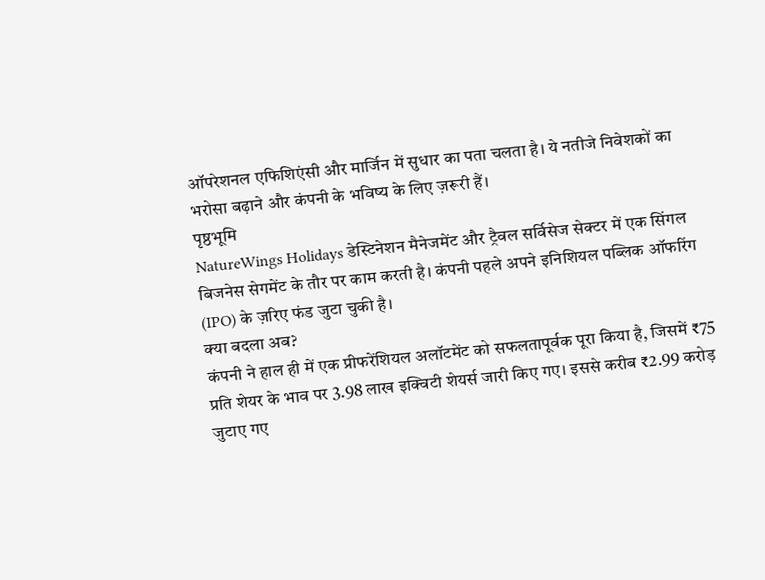ऑपरेशनल एफिशिएंसी और मार्जिन में सुधार का पता चलता है। ये नतीजे निवेशकों का भरोसा बढ़ाने और कंपनी के भविष्य के लिए ज़रूरी हैं।
पृष्ठभूमि
NatureWings Holidays डेस्टिनेशन मैनेजमेंट और ट्रैवल सर्विसेज सेक्टर में एक सिंगल बिजनेस सेगमेंट के तौर पर काम करती है। कंपनी पहले अपने इनिशियल पब्लिक ऑफरिंग (IPO) के ज़रिए फंड जुटा चुकी है।
क्या बदला अब?
कंपनी ने हाल ही में एक प्रीफरेंशियल अलॉटमेंट को सफलतापूर्वक पूरा किया है, जिसमें ₹75 प्रति शेयर के भाव पर 3.98 लाख इक्विटी शेयर्स जारी किए गए। इससे करीब ₹2.99 करोड़ जुटाए गए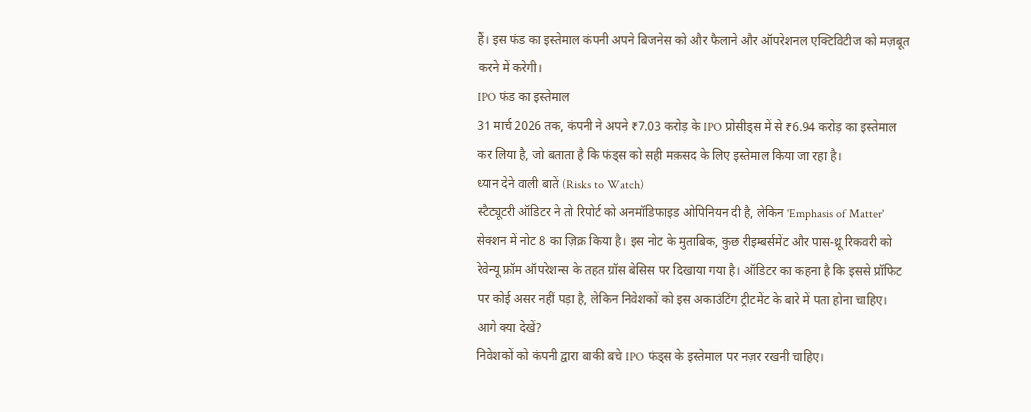हैं। इस फंड का इस्तेमाल कंपनी अपने बिजनेस को और फैलाने और ऑपरेशनल एक्टिविटीज को मज़बूत करने में करेगी।
IPO फंड का इस्तेमाल
31 मार्च 2026 तक, कंपनी ने अपने ₹7.03 करोड़ के IPO प्रोसीड्स में से ₹6.94 करोड़ का इस्तेमाल कर लिया है, जो बताता है कि फंड्स को सही मक़सद के लिए इस्तेमाल किया जा रहा है।
ध्यान देने वाली बातें (Risks to Watch)
स्टैट्यूटरी ऑडिटर ने तो रिपोर्ट को अनमॉडिफाइड ओपिनियन दी है, लेकिन 'Emphasis of Matter' सेक्शन में नोट 8 का ज़िक्र किया है। इस नोट के मुताबिक, कुछ रीइम्बर्समेंट और पास-थ्रू रिकवरी को रेवेन्यू फ्रॉम ऑपरेशन्स के तहत ग्रॉस बेसिस पर दिखाया गया है। ऑडिटर का कहना है कि इससे प्रॉफिट पर कोई असर नहीं पड़ा है, लेकिन निवेशकों को इस अकाउंटिंग ट्रीटमेंट के बारे में पता होना चाहिए।
आगे क्या देखें?
निवेशकों को कंपनी द्वारा बाकी बचे IPO फंड्स के इस्तेमाल पर नज़र रखनी चाहिए।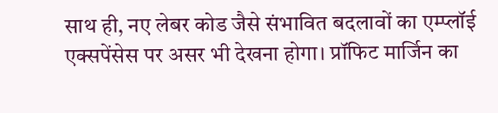साथ ही, नए लेबर कोड जैसे संभावित बदलावों का एम्प्लॉई एक्सपेंसेस पर असर भी देखना होगा। प्रॉफिट मार्जिन का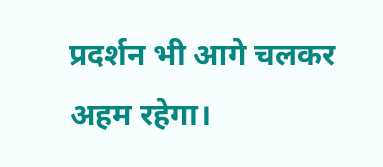प्रदर्शन भी आगे चलकर अहम रहेगा।